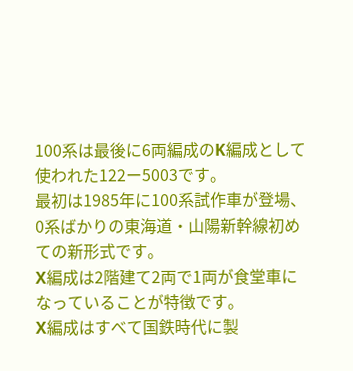100系は最後に6両編成のK編成として使われた122ー5003です。
最初は1985年に100系試作車が登場、0系ばかりの東海道・山陽新幹線初めての新形式です。
X編成は2階建て2両で1両が食堂車になっていることが特徴です。
X編成はすべて国鉄時代に製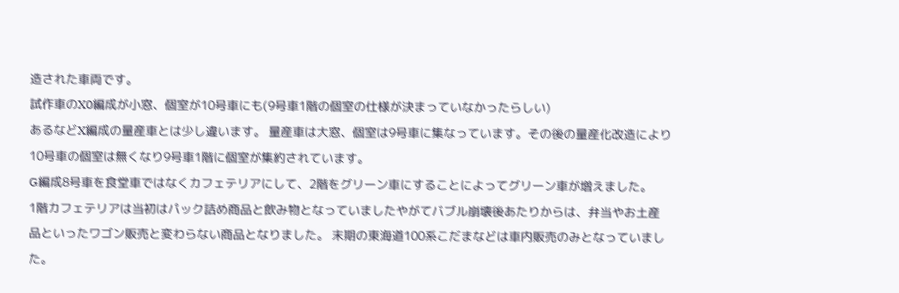造された車両です。
試作車のX0編成が小窓、個室が10号車にも(9号車1階の個室の仕様が決まっていなかったらしい)
あるなどX編成の量産車とは少し違います。 量産車は大窓、個室は9号車に集なっています。その後の量産化改造により10号車の個室は無くなり9号車1階に個室が集約されています。
G編成8号車を食堂車ではなくカフェテリアにして、2階をグリーン車にすることによってグリーン車が増えました。
1階カフェテリアは当初はパック詰め商品と飲み物となっていましたやがてバブル崩壊後あたりからは、弁当やお土産品といったワゴン販売と変わらない商品となりました。 末期の東海道100系こだまなどは車内販売のみとなっていました。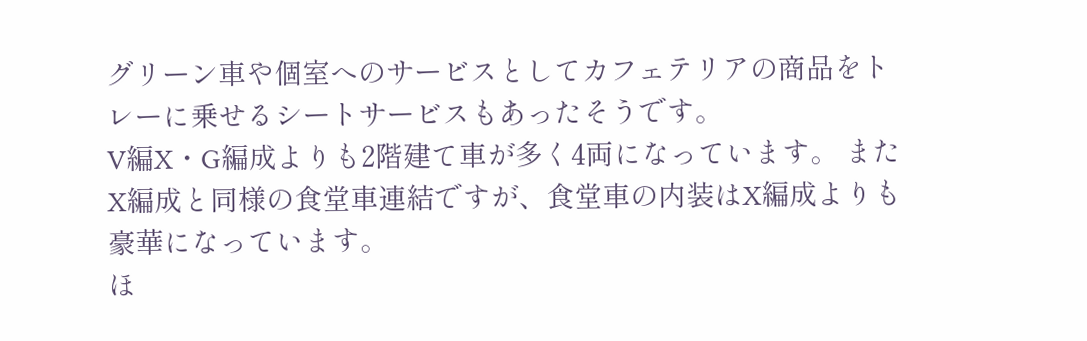グリーン車や個室へのサービスとしてカフェテリアの商品をトレーに乗せるシートサービスもあったそうです。
V編X・G編成よりも2階建て車が多く4両になっています。 またX編成と同様の食堂車連結ですが、食堂車の内装はX編成よりも豪華になっています。
ほ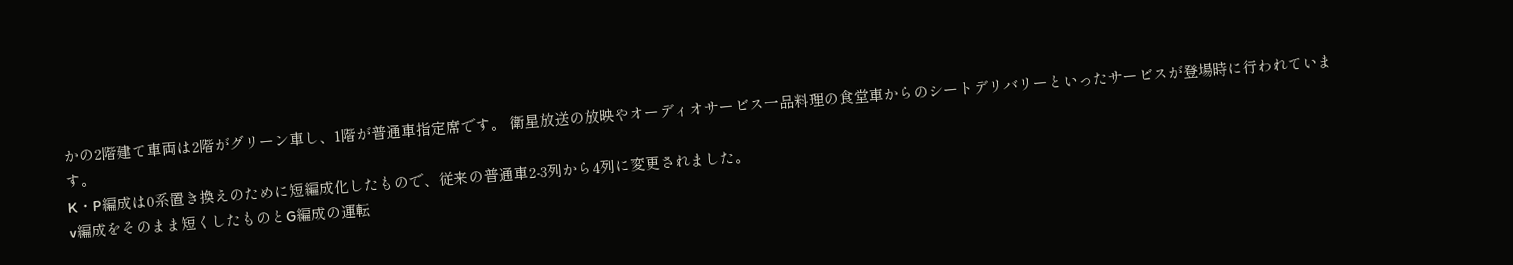かの2階建て車両は2階がグリーン車し、1階が普通車指定席です。 衛星放送の放映やオーディオサービス一品料理の食堂車からのシートデリバリーといったサービスが登場時に行われています。
K・P編成は0系置き換えのために短編成化したもので、従来の普通車2-3列から4列に変更されました。
v編成をそのまま短くしたものとG編成の運転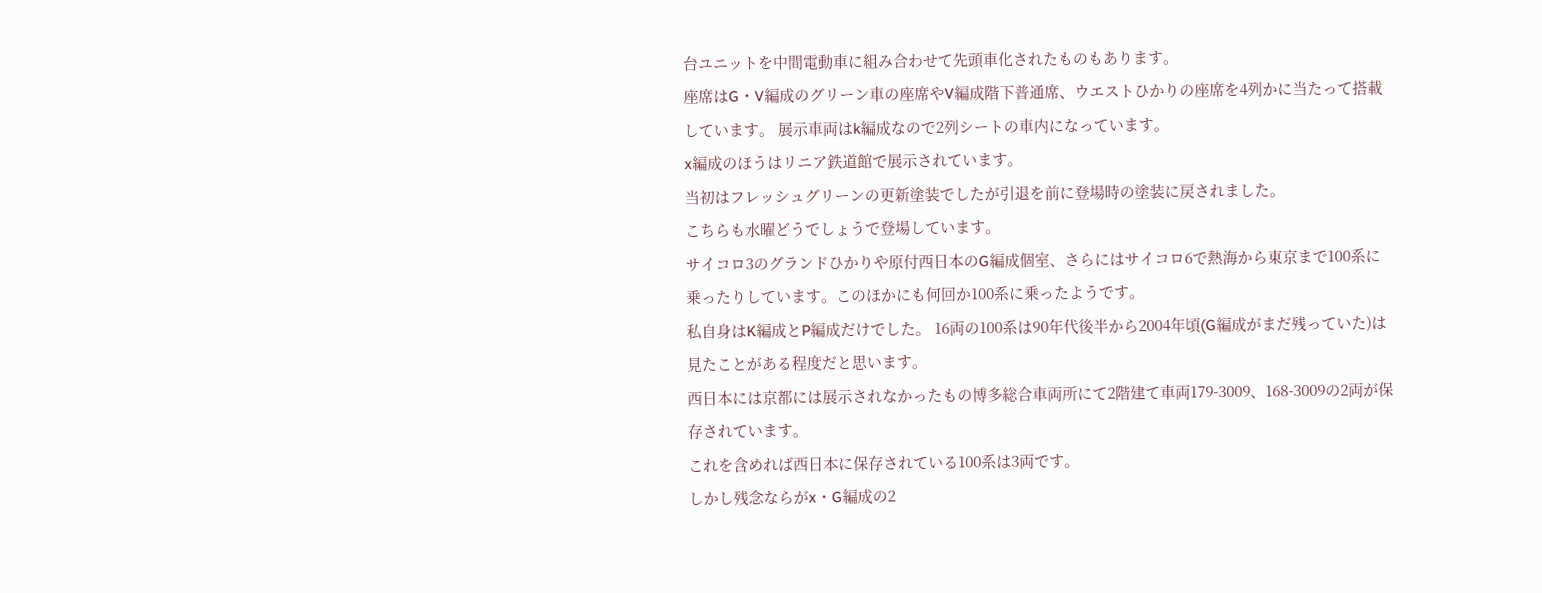台ユニットを中間電動車に組み合わせて先頭車化されたものもあります。
座席はG・V編成のグリーン車の座席やV編成階下普通席、ウエストひかりの座席を4列かに当たって搭載しています。 展示車両はk編成なので2列シートの車内になっています。
x編成のほうはリニア鉄道館で展示されています。
当初はフレッシュグリーンの更新塗装でしたが引退を前に登場時の塗装に戻されました。
こちらも水曜どうでしょうで登場しています。
サイコロ3のグランドひかりや原付西日本のG編成個室、さらにはサイコロ6で熱海から東京まで100系に乗ったりしています。このほかにも何回か100系に乗ったようです。
私自身はK編成とP編成だけでした。 16両の100系は90年代後半から2004年頃(G編成がまだ残っていた)は見たことがある程度だと思います。
西日本には京都には展示されなかったもの博多総合車両所にて2階建て車両179-3009、168-3009の2両が保存されています。
これを含めれば西日本に保存されている100系は3両です。
しかし残念ならがx・G編成の2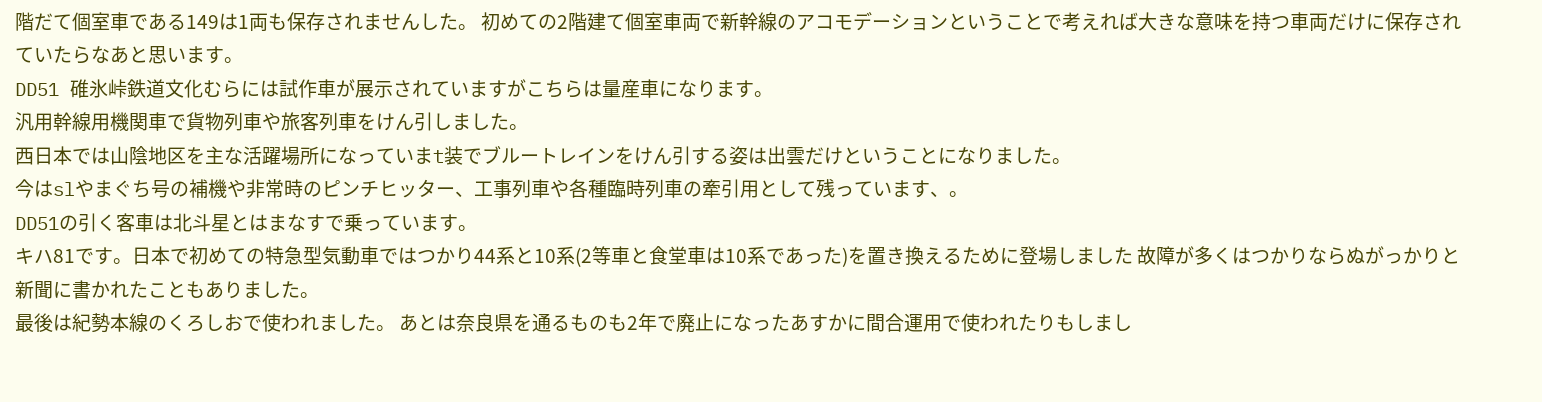階だて個室車である149は1両も保存されませんした。 初めての2階建て個室車両で新幹線のアコモデーションということで考えれば大きな意味を持つ車両だけに保存されていたらなあと思います。
DD51 碓氷峠鉄道文化むらには試作車が展示されていますがこちらは量産車になります。
汎用幹線用機関車で貨物列車や旅客列車をけん引しました。
西日本では山陰地区を主な活躍場所になっていまt装でブルートレインをけん引する姿は出雲だけということになりました。
今はslやまぐち号の補機や非常時のピンチヒッター、工事列車や各種臨時列車の牽引用として残っています、。
DD51の引く客車は北斗星とはまなすで乗っています。
キハ81です。日本で初めての特急型気動車ではつかり44系と10系(2等車と食堂車は10系であった)を置き換えるために登場しました 故障が多くはつかりならぬがっかりと新聞に書かれたこともありました。
最後は紀勢本線のくろしおで使われました。 あとは奈良県を通るものも2年で廃止になったあすかに間合運用で使われたりもしまし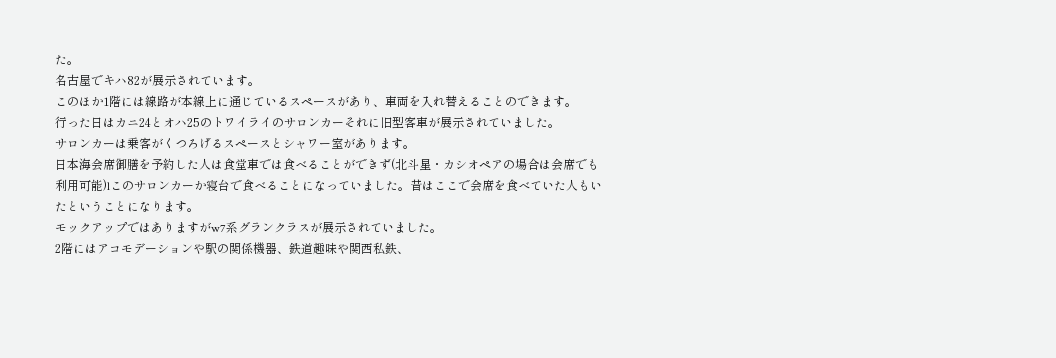た。
名古屋でキハ82が展示されています。
このほか1階には線路が本線上に通じているスペースがあり、車両を入れ替えることのできます。
行った日はカニ24とオハ25のトワイライのサロンカーそれに旧型客車が展示されていました。
サロンカーは乗客がくつろげるスペースとシャワー室があります。
日本海会席御膳を予約した人は食堂車では食べることができず(北斗星・カシオペアの場合は会席でも利用可能)lこのサロンカーか寝台で食べることになっていました。昔はここで会席を食べていた人もいたということになります。
モックアップではありますがw7系グランクラスが展示されていました。
2階にはアコモデーションや駅の関係機器、鉄道趣味や関西私鉄、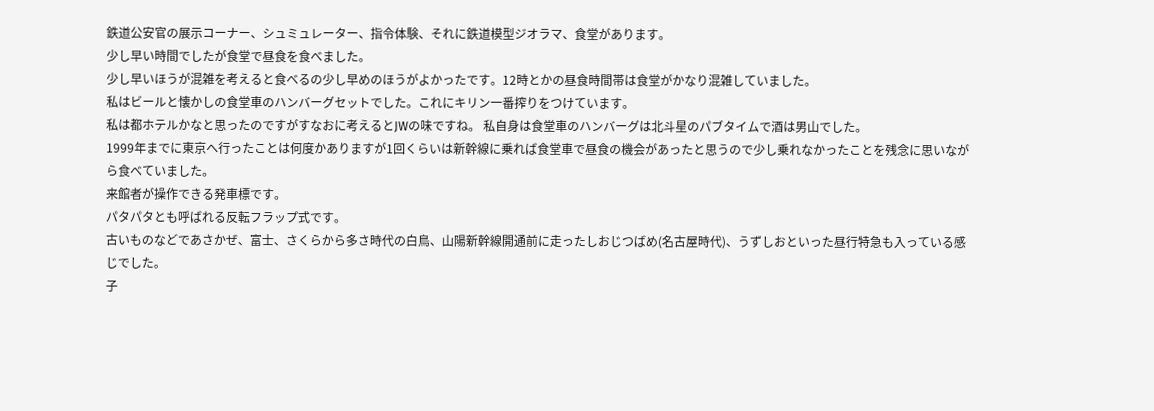鉄道公安官の展示コーナー、シュミュレーター、指令体験、それに鉄道模型ジオラマ、食堂があります。
少し早い時間でしたが食堂で昼食を食べました。
少し早いほうが混雑を考えると食べるの少し早めのほうがよかったです。12時とかの昼食時間帯は食堂がかなり混雑していました。
私はビールと懐かしの食堂車のハンバーグセットでした。これにキリン一番搾りをつけています。
私は都ホテルかなと思ったのですがすなおに考えるとJWの味ですね。 私自身は食堂車のハンバーグは北斗星のパブタイムで酒は男山でした。
1999年までに東京へ行ったことは何度かありますが1回くらいは新幹線に乗れば食堂車で昼食の機会があったと思うので少し乗れなかったことを残念に思いながら食べていました。
来館者が操作できる発車標です。
パタパタとも呼ばれる反転フラップ式です。
古いものなどであさかぜ、富士、さくらから多さ時代の白鳥、山陽新幹線開通前に走ったしおじつばめ(名古屋時代)、うずしおといった昼行特急も入っている感じでした。
子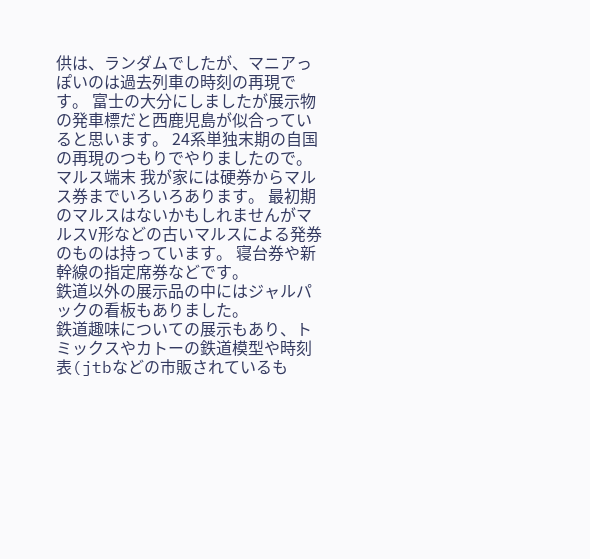供は、ランダムでしたが、マニアっぽいのは過去列車の時刻の再現です。 富士の大分にしましたが展示物の発車標だと西鹿児島が似合っていると思います。 24系単独末期の自国の再現のつもりでやりましたので。
マルス端末 我が家には硬券からマルス券までいろいろあります。 最初期のマルスはないかもしれませんがマルスV形などの古いマルスによる発券のものは持っています。 寝台券や新幹線の指定席券などです。
鉄道以外の展示品の中にはジャルパックの看板もありました。
鉄道趣味についての展示もあり、トミックスやカトーの鉄道模型や時刻表(jtbなどの市販されているも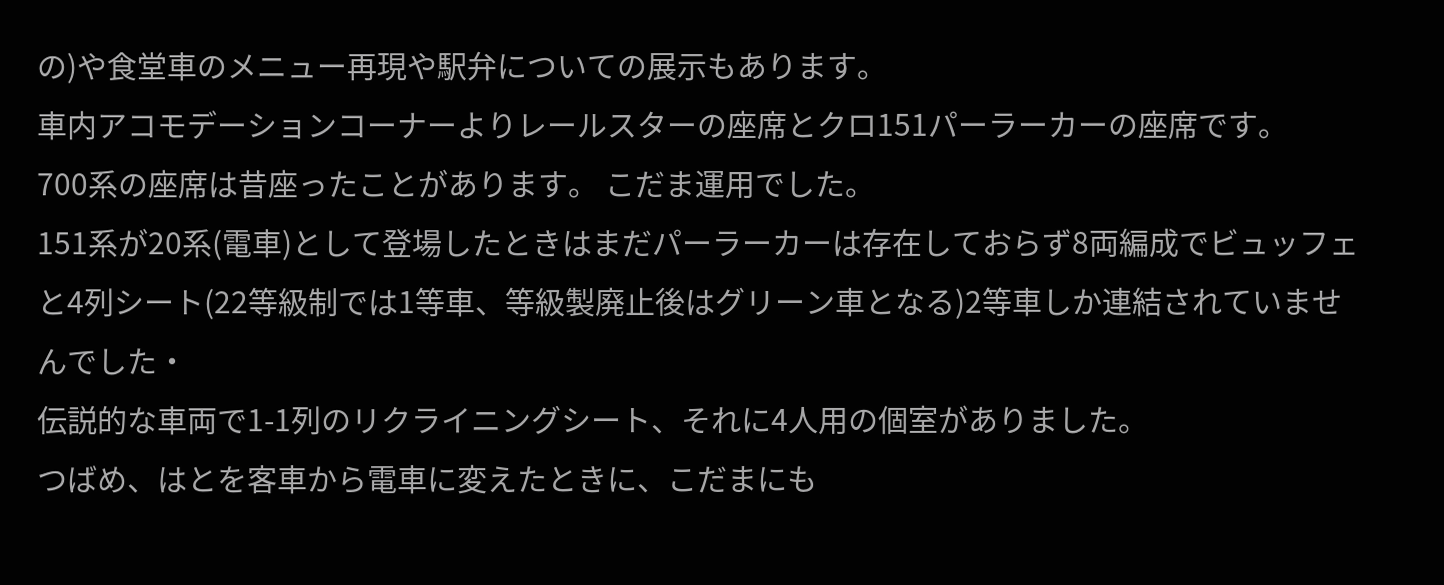の)や食堂車のメニュー再現や駅弁についての展示もあります。
車内アコモデーションコーナーよりレールスターの座席とクロ151パーラーカーの座席です。
700系の座席は昔座ったことがあります。 こだま運用でした。
151系が20系(電車)として登場したときはまだパーラーカーは存在しておらず8両編成でビュッフェと4列シート(22等級制では1等車、等級製廃止後はグリーン車となる)2等車しか連結されていませんでした・
伝説的な車両で1-1列のリクライニングシート、それに4人用の個室がありました。
つばめ、はとを客車から電車に変えたときに、こだまにも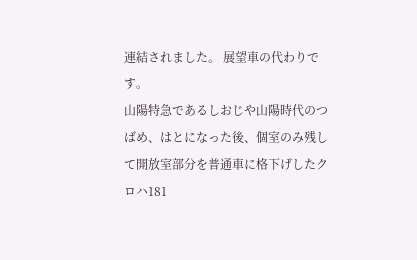連結されました。 展望車の代わりです。
山陽特急であるしおじや山陽時代のつばめ、はとになった後、個室のみ残して開放室部分を普通車に格下げしたクロハ181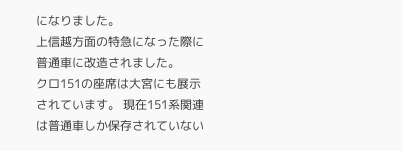になりました。
上信越方面の特急になった際に普通車に改造されました。
クロ151の座席は大宮にも展示されています。 現在151系関連は普通車しか保存されていない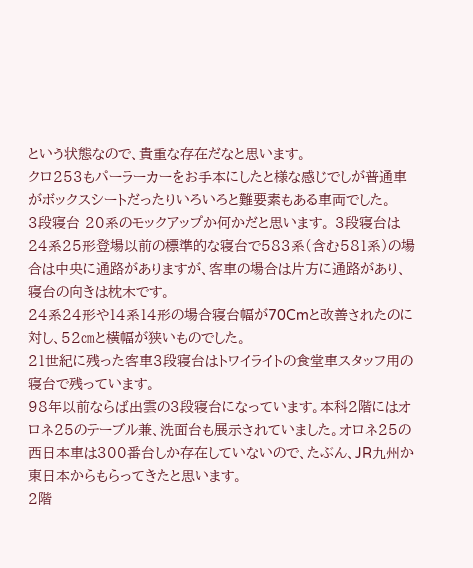という状態なので、貴重な存在だなと思います。
クロ253もパーラーカーをお手本にしたと様な感じでしが普通車がボックスシートだったりいろいろと難要素もある車両でした。
3段寝台 20系のモックアップか何かだと思います。 3段寝台は24系25形登場以前の標準的な寝台で583系(含む581系)の場合は中央に通路がありますが、客車の場合は片方に通路があり、寝台の向きは枕木です。
24系24形や14系14形の場合寝台幅が70Cmと改善されたのに対し、52㎝と横幅が狭いものでした。
21世紀に残った客車3段寝台はトワイライトの食堂車スタッフ用の寝台で残っています。
98年以前ならば出雲の3段寝台になっています。本科2階にはオロネ25のテーブル兼、洗面台も展示されていました。オロネ25の西日本車は300番台しか存在していないので、たぶん、JR九州か東日本からもらってきたと思います。
2階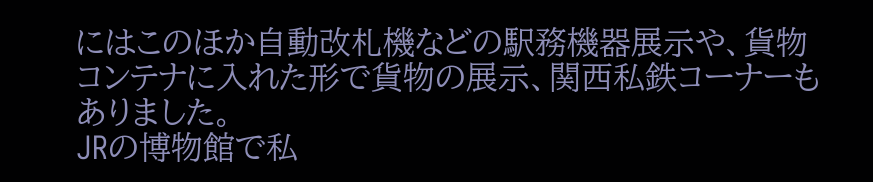にはこのほか自動改札機などの駅務機器展示や、貨物コンテナに入れた形で貨物の展示、関西私鉄コーナーもありました。
JRの博物館で私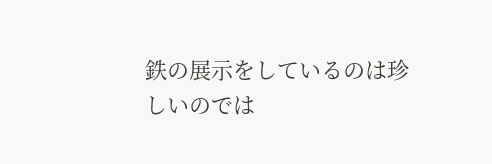鉄の展示をしているのは珍しいのでは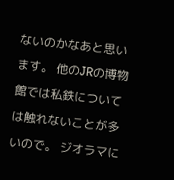ないのかなあと思います。 他のJRの博物館では私鉄については触れないことが多いので。 ジオラマに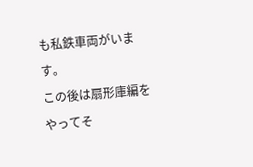も私鉄車両がいます。
この後は扇形庫編をやってそ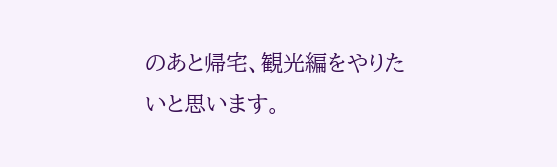のあと帰宅、観光編をやりたいと思います。